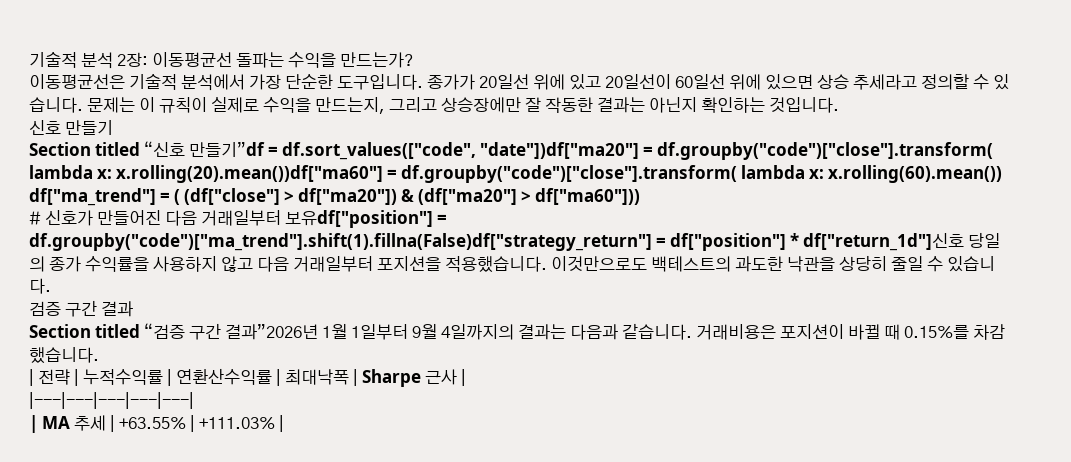기술적 분석 2장: 이동평균선 돌파는 수익을 만드는가?
이동평균선은 기술적 분석에서 가장 단순한 도구입니다. 종가가 20일선 위에 있고 20일선이 60일선 위에 있으면 상승 추세라고 정의할 수 있습니다. 문제는 이 규칙이 실제로 수익을 만드는지, 그리고 상승장에만 잘 작동한 결과는 아닌지 확인하는 것입니다.
신호 만들기
Section titled “신호 만들기”df = df.sort_values(["code", "date"])df["ma20"] = df.groupby("code")["close"].transform( lambda x: x.rolling(20).mean())df["ma60"] = df.groupby("code")["close"].transform( lambda x: x.rolling(60).mean())
df["ma_trend"] = ( (df["close"] > df["ma20"]) & (df["ma20"] > df["ma60"]))
# 신호가 만들어진 다음 거래일부터 보유df["position"] = df.groupby("code")["ma_trend"].shift(1).fillna(False)df["strategy_return"] = df["position"] * df["return_1d"]신호 당일의 종가 수익률을 사용하지 않고 다음 거래일부터 포지션을 적용했습니다. 이것만으로도 백테스트의 과도한 낙관을 상당히 줄일 수 있습니다.
검증 구간 결과
Section titled “검증 구간 결과”2026년 1월 1일부터 9월 4일까지의 결과는 다음과 같습니다. 거래비용은 포지션이 바뀔 때 0.15%를 차감했습니다.
| 전략 | 누적수익률 | 연환산수익률 | 최대낙폭 | Sharpe 근사 |
|---|---|---|---|---|
| MA 추세 | +63.55% | +111.03% |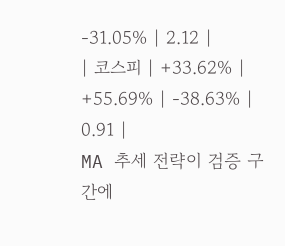-31.05% | 2.12 |
| 코스피 | +33.62% | +55.69% | -38.63% | 0.91 |
MA 추세 전략이 검증 구간에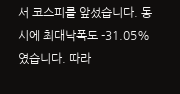서 코스피를 앞섰습니다. 동시에 최대낙폭도 -31.05%였습니다. 따라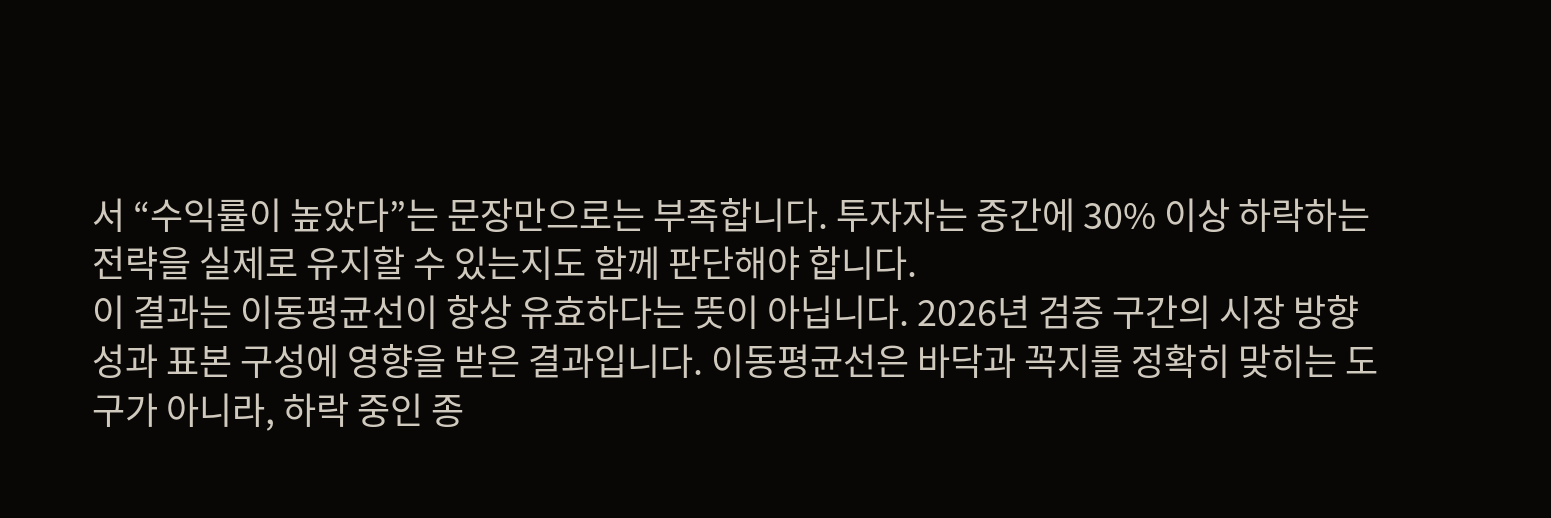서 “수익률이 높았다”는 문장만으로는 부족합니다. 투자자는 중간에 30% 이상 하락하는 전략을 실제로 유지할 수 있는지도 함께 판단해야 합니다.
이 결과는 이동평균선이 항상 유효하다는 뜻이 아닙니다. 2026년 검증 구간의 시장 방향성과 표본 구성에 영향을 받은 결과입니다. 이동평균선은 바닥과 꼭지를 정확히 맞히는 도구가 아니라, 하락 중인 종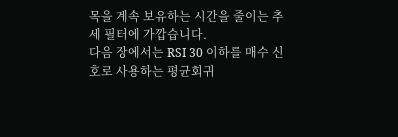목을 계속 보유하는 시간을 줄이는 추세 필터에 가깝습니다.
다음 장에서는 RSI 30 이하를 매수 신호로 사용하는 평균회귀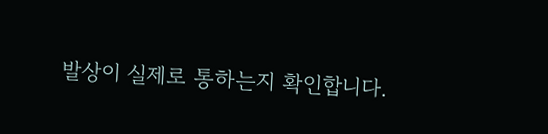발상이 실제로 통하는지 확인합니다.